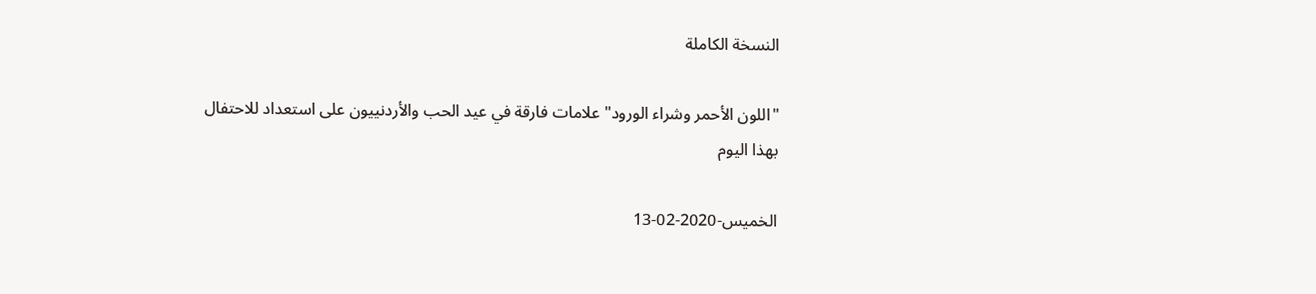النسخة الكاملة

"اللون الأحمر وشراء الورود" علامات فارقة في عيد الحب والأردنييون على استعداد للاحتفال بهذا اليوم

الخميس-2020-02-13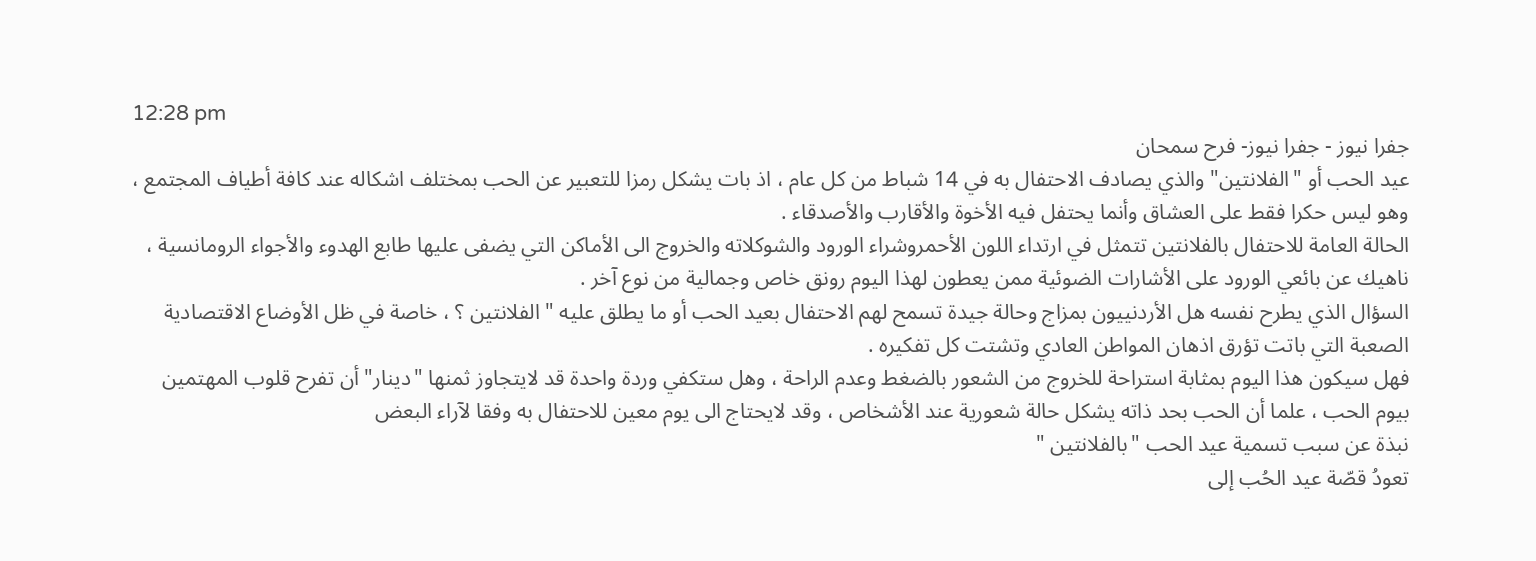12:28 pm
جفرا نيوز - جفرا نيوز- فرح سمحان
عيد الحب أو "الفلانتين" والذي يصادف الاحتفال به في 14 شباط من كل عام ، اذ بات يشكل رمزا للتعبير عن الحب بمختلف اشكاله عند كافة أطياف المجتمع ، وهو ليس حكرا فقط على العشاق وأنما يحتفل فيه الأخوة والأقارب والأصدقاء .
الحالة العامة للاحتفال بالفلانتين تتمثل في ارتداء اللون الأحمروشراء الورود والشوكلاته والخروج الى الأماكن التي يضفى عليها طابع الهدوء والأجواء الرومانسية ، ناهيك عن بائعي الورود على الأشارات الضوئية ممن يعطون لهذا اليوم رونق خاص وجمالية من نوع آخر .
السؤال الذي يطرح نفسه هل الأردنييون بمزاج وحالة جيدة تسمح لهم الاحتفال بعيد الحب أو ما يطلق عليه " الفلانتين ؟ ، خاصة في ظل الأوضاع الاقتصادية الصعبة التي باتت تؤرق اذهان المواطن العادي وتشتت كل تفكيره .
فهل سيكون هذا اليوم بمثابة استراحة للخروج من الشعور بالضغط وعدم الراحة ، وهل ستكفي وردة واحدة قد لايتجاوز ثمنها "دينار" أن تفرح قلوب المهتمين بيوم الحب ، علما أن الحب بحد ذاته يشكل حالة شعورية عند الأشخاص ، وقد لايحتاج الى يوم معين للاحتفال به وفقا لآراء البعض
نبذة عن سبب تسمية عيد الحب "بالفلانتين "
تعودُ قصّة عيد الحُب إلى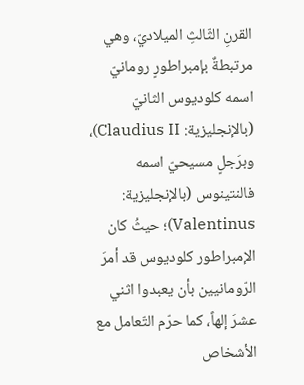القرنِ الثّالثِ الميلاديّ، وهي مرتبطةٌ بإمبراطورٍ رومانيّ اسمه كلوديوس الثانيّ (بالإنجليزية: Claudius II)، وبرَجلٍ مسيحيّ اسمه فالنتينوس (بالإنجليزية: Valentinus)؛ حيثُ كان الإمبراطور كلوديوس قد أمرَ الرّومانيين بأن يعبدوا اثني عشرَ إلهاً، كما حرّم التّعامل مع الأشخاص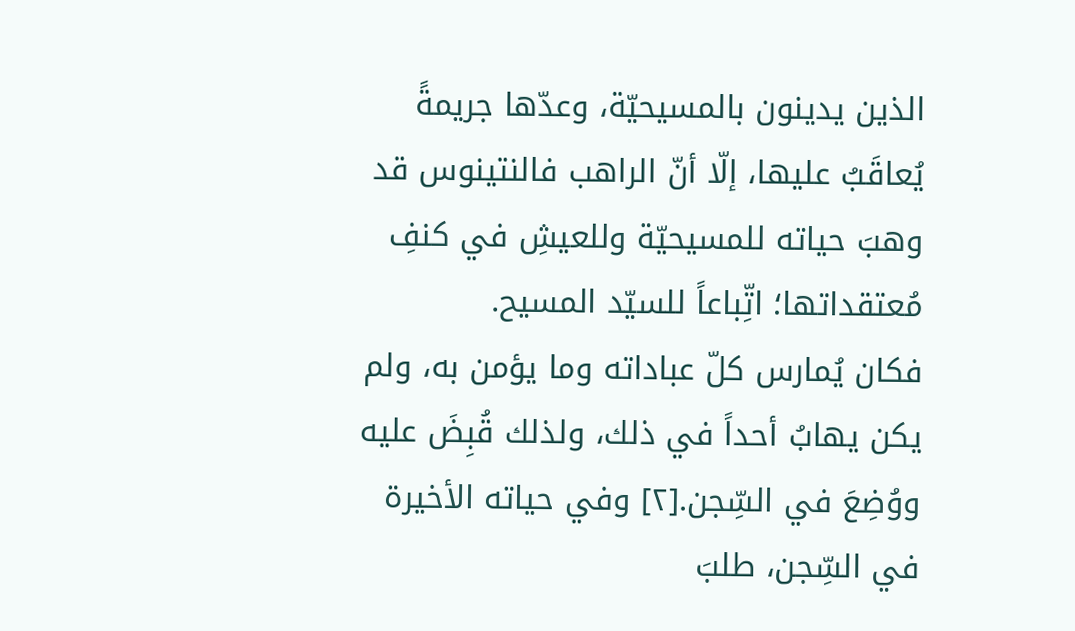الذين يدينون بالمسيحيّة، وعدّها جريمةً يُعاقَبُ عليها، إلّا أنّ الراهب فالنتينوس قد وهبَ حياته للمسيحيّة وللعيشِ في كنفِ مُعتقداتها؛ اتِّباعاً للسيّد المسيح.
فكان يُمارس كلّ عباداته وما يؤمن به، ولم يكن يهابُ أحداً في ذلك، ولذلك قُبِضَ عليه ووُضِعَ في السِّجن.[٢] وفي حياته الأخيرة في السِّجن، طلبَ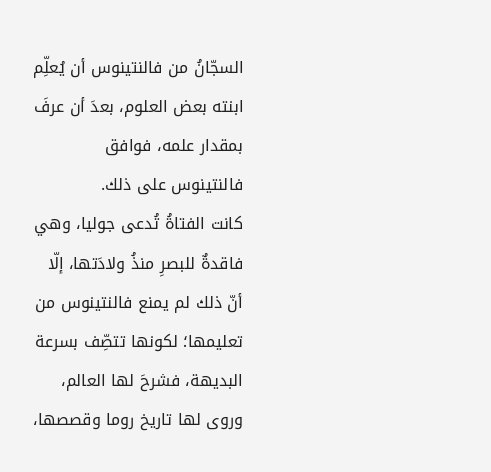السجّانُ من فالنتينوس أن يُعلِّم ابنته بعض العلوم، بعدَ أن عرفَ بمقدار علمه، فوافق فالنتينوس على ذلك.
كانت الفتاةُ تُدعى جوليا، وهي فاقدةٌ للبصرِ منذُ ولادَتها، إلّا أنّ ذلك لم يمنع فالنتينوس من تعليمها؛ لكونها تتصِّف بسرعة البديهة، فشرحَ لها العالم، وروى لها تاريخ روما وقصصها،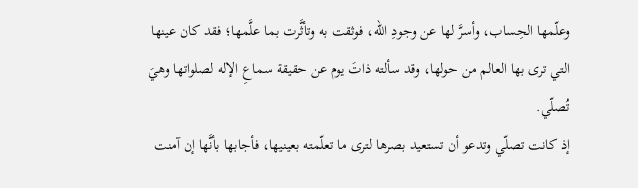وعلّمها الحِساب، وأسرَّ لها عن وجودِ الله، فوثقت به وتأثَّرت بما علَّمها؛ فقد كان عينها التي ترى بها العالم من حولها، وقد سألته ذاتَ يوم عن حقيقة سماعِ الإله لصلواتها وهيَ تُصلّي.
إذ كانت تصلّي وتدعو أن تستعيد بصرها لترى ما تعلّمته بعينيها، فأجابها بأنَّها إن آمنت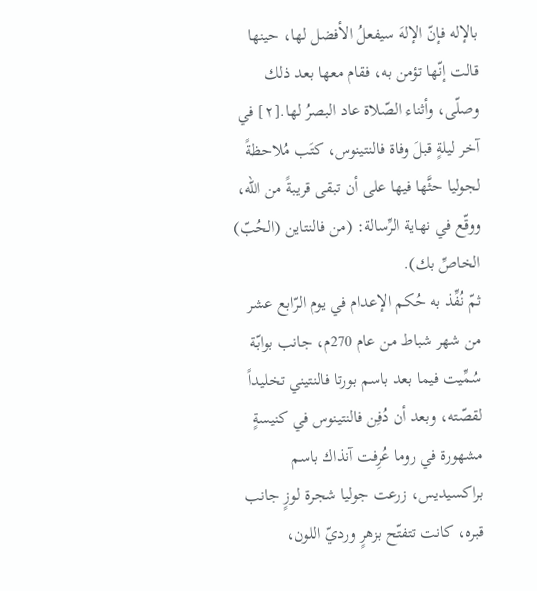بالإله فإنّ الإلهَ سيفعلُ الأفضل لها، حينها قالت إنّها تؤمن به، فقام معها بعد ذلك وصلّى، وأثناء الصّلاة عاد البصرُ لها.[٢] في آخر ليلةٍ قبلَ وفاة فالنتينوس، كتَب مُلاحظةً لجوليا حثَّها فيها على أن تبقى قريبةً من الله، ووقّع في نهاية الرِّسالة: (من فالنتاين (الحُبّ) الخاصِّ بك).
ثمّ نُفِّذ به حُكم الإعدام في يوم الرّابع عشر من شهر شباط من عام 270م، جانب بوابّة سُمِّيت فيما بعد باسم بورتا فالنتيني تخليداً لقصّته، وبعد أن دُفِن فالنتينوس في كنيسةٍ مشهورة في روما عُرِفت آنذاك باسم براكسيديس، زرعت جوليا شجرة لوزٍ جانب قبره، كانت تتفتّح بزهرٍ ورديّ اللون،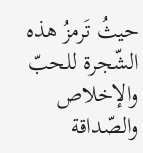حيثُ تَرمزُ هذه الشّجرة للحبّ والإخلاص والصّداقة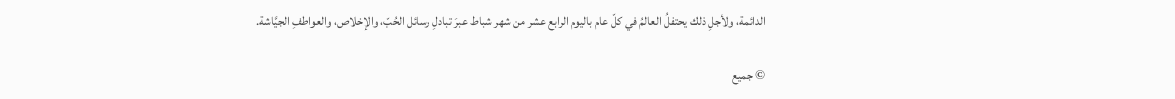الدائمة، ولأجلِ ذلك يحتفلُ العالمُ في كلّ عام باليوم الرابع عشر من شهر شباط عبرَ تبادلِ رسائل الحُبّ، والإخلاص، والعواطفِ الجيَّاشة.

© جميع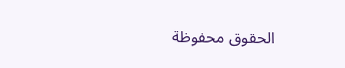الحقوق محفوظة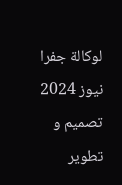لوكالة جفرا نيوز 2024
تصميم و تطوير